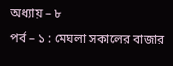অধ্যায় – ৮
পর্ব – ১ : মেঘলা সকালের বাজার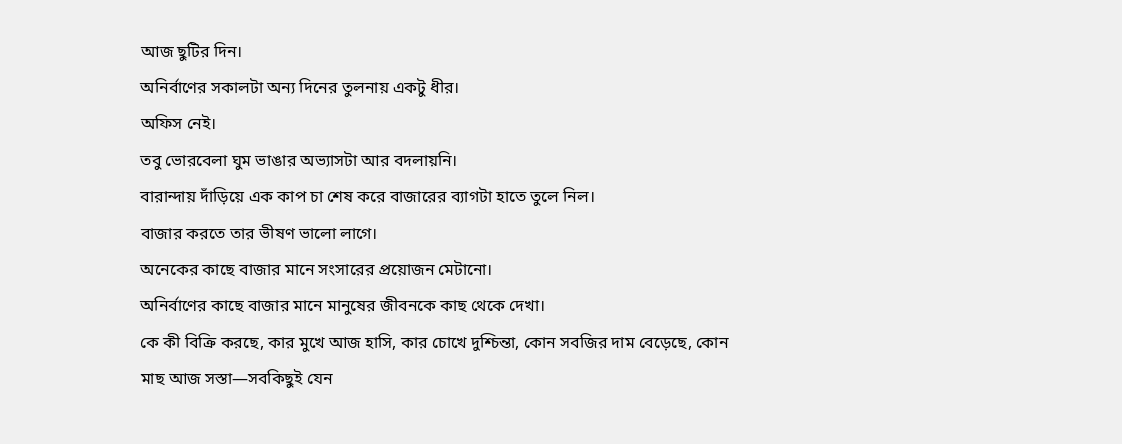আজ ছুটির দিন।
অনির্বাণের সকালটা অন্য দিনের তুলনায় একটু ধীর।
অফিস নেই।
তবু ভোরবেলা ঘুম ভাঙার অভ্যাসটা আর বদলায়নি।
বারান্দায় দাঁড়িয়ে এক কাপ চা শেষ করে বাজারের ব্যাগটা হাতে তুলে নিল।
বাজার করতে তার ভীষণ ভালো লাগে।
অনেকের কাছে বাজার মানে সংসারের প্রয়োজন মেটানো।
অনির্বাণের কাছে বাজার মানে মানুষের জীবনকে কাছ থেকে দেখা।
কে কী বিক্রি করছে, কার মুখে আজ হাসি, কার চোখে দুশ্চিন্তা, কোন সবজির দাম বেড়েছে, কোন মাছ আজ সস্তা—সবকিছুই যেন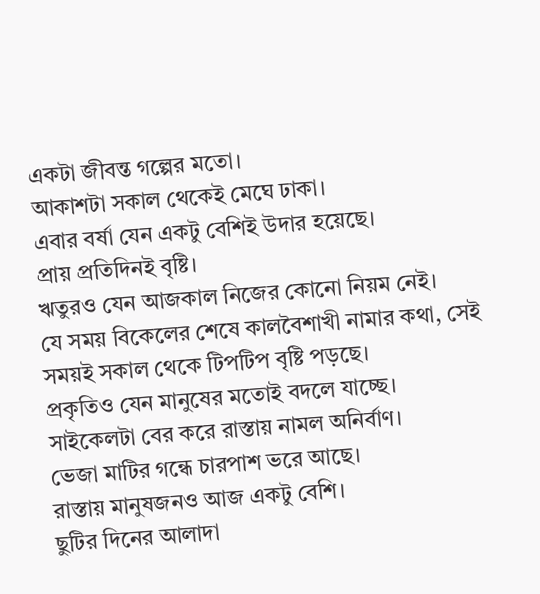একটা জীবন্ত গল্পের মতো।
আকাশটা সকাল থেকেই মেঘে ঢাকা।
এবার বর্ষা যেন একটু বেশিই উদার হয়েছে।
প্রায় প্রতিদিনই বৃষ্টি।
ঋতুরও যেন আজকাল নিজের কোনো নিয়ম নেই।
যে সময় বিকেলের শেষে কালবৈশাখী নামার কথা, সেই সময়ই সকাল থেকে টিপটিপ বৃষ্টি পড়ছে।
প্রকৃতিও যেন মানুষের মতোই বদলে যাচ্ছে।
সাইকেলটা বের করে রাস্তায় নামল অনির্বাণ।
ভেজা মাটির গন্ধে চারপাশ ভরে আছে।
রাস্তায় মানুষজনও আজ একটু বেশি।
ছুটির দিনের আলাদা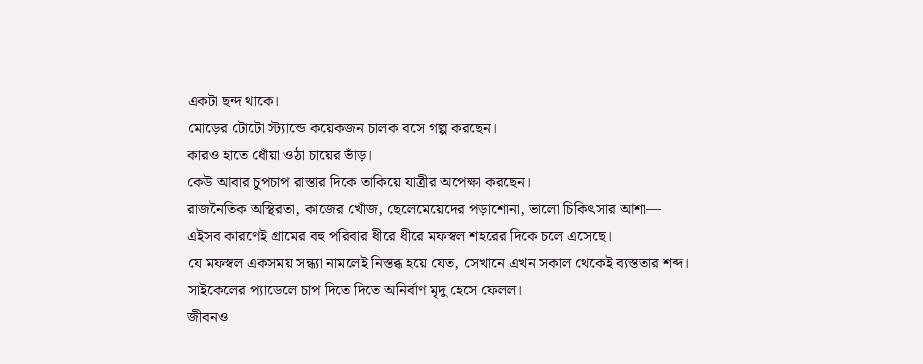একটা ছন্দ থাকে।
মোড়ের টোটো স্ট্যান্ডে কয়েকজন চালক বসে গল্প করছেন।
কারও হাতে ধোঁয়া ওঠা চায়ের ভাঁড়।
কেউ আবার চুপচাপ রাস্তার দিকে তাকিয়ে যাত্রীর অপেক্ষা করছেন।
রাজনৈতিক অস্থিরতা, কাজের খোঁজ, ছেলেমেয়েদের পড়াশোনা, ভালো চিকিৎসার আশা— এইসব কারণেই গ্রামের বহু পরিবার ধীরে ধীরে মফস্বল শহরের দিকে চলে এসেছে।
যে মফস্বল একসময় সন্ধ্যা নামলেই নিস্তব্ধ হয়ে যেত, সেখানে এখন সকাল থেকেই ব্যস্ততার শব্দ।
সাইকেলের প্যাডেলে চাপ দিতে দিতে অনির্বাণ মৃদু হেসে ফেলল।
জীবনও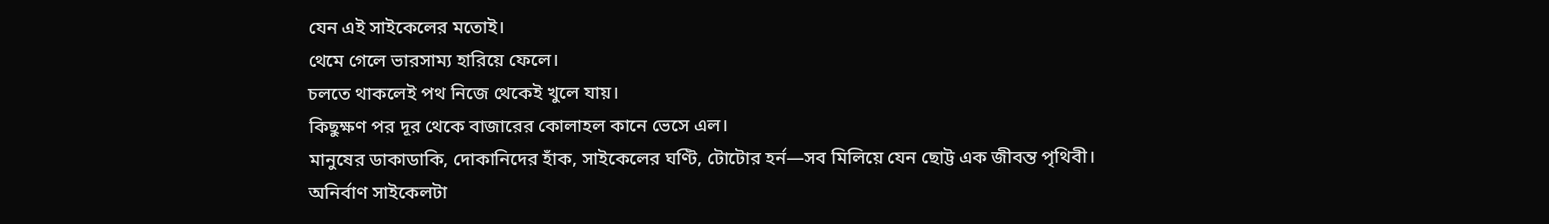যেন এই সাইকেলের মতোই।
থেমে গেলে ভারসাম্য হারিয়ে ফেলে।
চলতে থাকলেই পথ নিজে থেকেই খুলে যায়।
কিছুক্ষণ পর দূর থেকে বাজারের কোলাহল কানে ভেসে এল।
মানুষের ডাকাডাকি, দোকানিদের হাঁক, সাইকেলের ঘণ্টি, টোটোর হর্ন—সব মিলিয়ে যেন ছোট্ট এক জীবন্ত পৃথিবী।
অনির্বাণ সাইকেলটা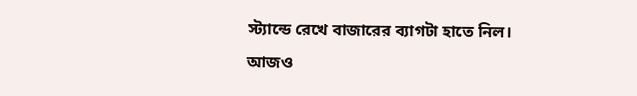স্ট্যান্ডে রেখে বাজারের ব্যাগটা হাতে নিল।
আজও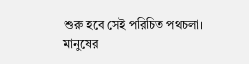শুরু হবে সেই পরিচিত পথচলা।
মানুষের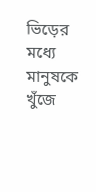ভিড়ের মধ্যে মানুষকে খুঁজে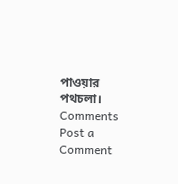পাওয়ার পথচলা।
Comments
Post a Comment